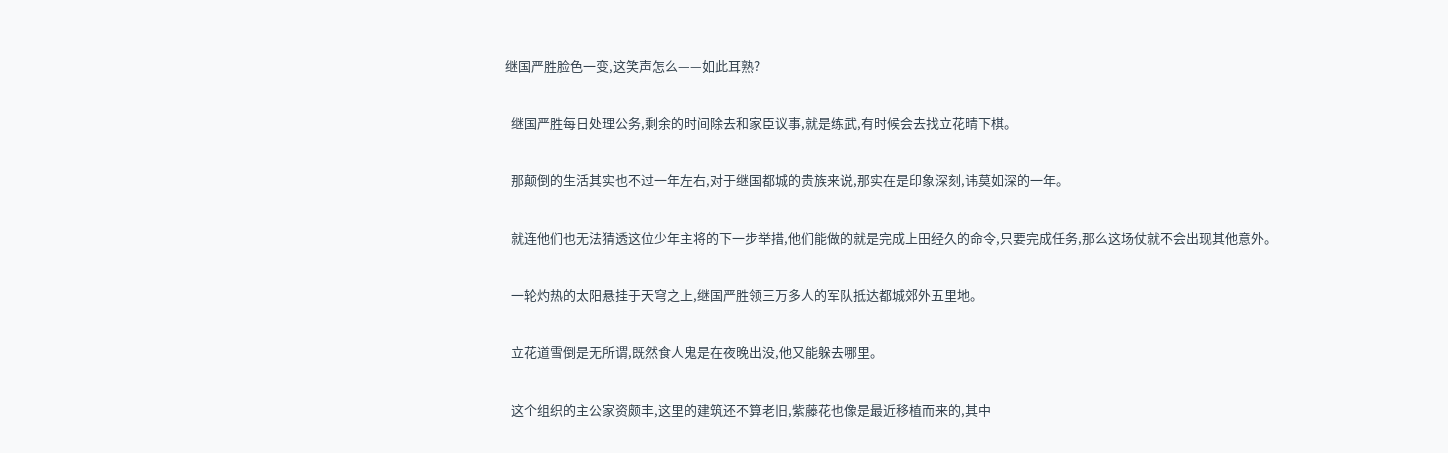继国严胜脸色一变,这笑声怎么——如此耳熟?

  继国严胜每日处理公务,剩余的时间除去和家臣议事,就是练武,有时候会去找立花晴下棋。

  那颠倒的生活其实也不过一年左右,对于继国都城的贵族来说,那实在是印象深刻,讳莫如深的一年。

  就连他们也无法猜透这位少年主将的下一步举措,他们能做的就是完成上田经久的命令,只要完成任务,那么这场仗就不会出现其他意外。

  一轮灼热的太阳悬挂于天穹之上,继国严胜领三万多人的军队抵达都城郊外五里地。

  立花道雪倒是无所谓,既然食人鬼是在夜晚出没,他又能躲去哪里。

  这个组织的主公家资颇丰,这里的建筑还不算老旧,紫藤花也像是最近移植而来的,其中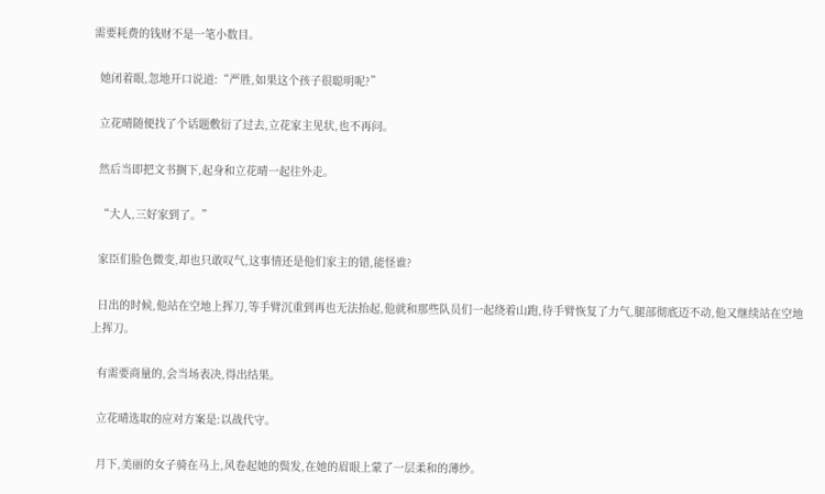需要耗费的钱财不是一笔小数目。

  她闭着眼,忽地开口说道:“严胜,如果这个孩子很聪明呢?”

  立花晴随便找了个话题敷衍了过去,立花家主见状,也不再问。

  然后当即把文书搁下,起身和立花晴一起往外走。

  “大人,三好家到了。”

  家臣们脸色微变,却也只敢叹气,这事情还是他们家主的错,能怪谁?

  日出的时候,他站在空地上挥刀,等手臂沉重到再也无法抬起,他就和那些队员们一起绕着山跑,待手臂恢复了力气,腿部彻底迈不动,他又继续站在空地上挥刀。

  有需要商量的,会当场表决,得出结果。

  立花晴选取的应对方案是:以战代守。

  月下,美丽的女子骑在马上,风卷起她的鬓发,在她的眉眼上蒙了一层柔和的薄纱。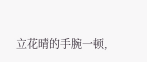立花晴的手腕一顿,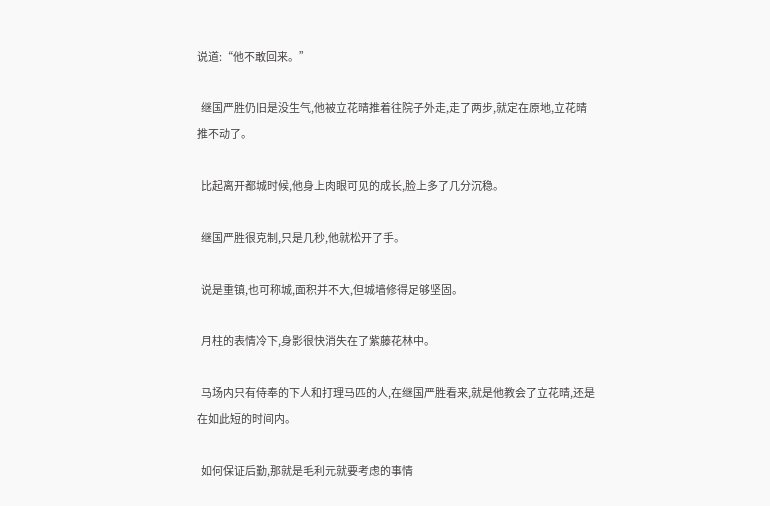说道:“他不敢回来。”

  继国严胜仍旧是没生气,他被立花晴推着往院子外走,走了两步,就定在原地,立花晴推不动了。

  比起离开都城时候,他身上肉眼可见的成长,脸上多了几分沉稳。

  继国严胜很克制,只是几秒,他就松开了手。

  说是重镇,也可称城,面积并不大,但城墙修得足够坚固。

  月柱的表情冷下,身影很快消失在了紫藤花林中。

  马场内只有侍奉的下人和打理马匹的人,在继国严胜看来,就是他教会了立花晴,还是在如此短的时间内。

  如何保证后勤,那就是毛利元就要考虑的事情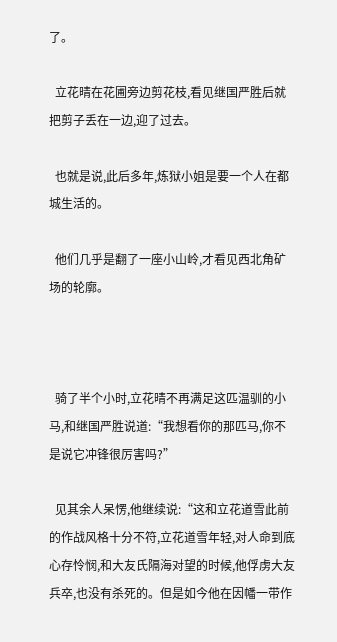了。

  立花晴在花圃旁边剪花枝,看见继国严胜后就把剪子丢在一边,迎了过去。

  也就是说,此后多年,炼狱小姐是要一个人在都城生活的。

  他们几乎是翻了一座小山岭,才看见西北角矿场的轮廓。



  骑了半个小时,立花晴不再满足这匹温驯的小马,和继国严胜说道:“我想看你的那匹马,你不是说它冲锋很厉害吗?”

  见其余人呆愣,他继续说:“这和立花道雪此前的作战风格十分不符,立花道雪年轻,对人命到底心存怜悯,和大友氏隔海对望的时候,他俘虏大友兵卒,也没有杀死的。但是如今他在因幡一带作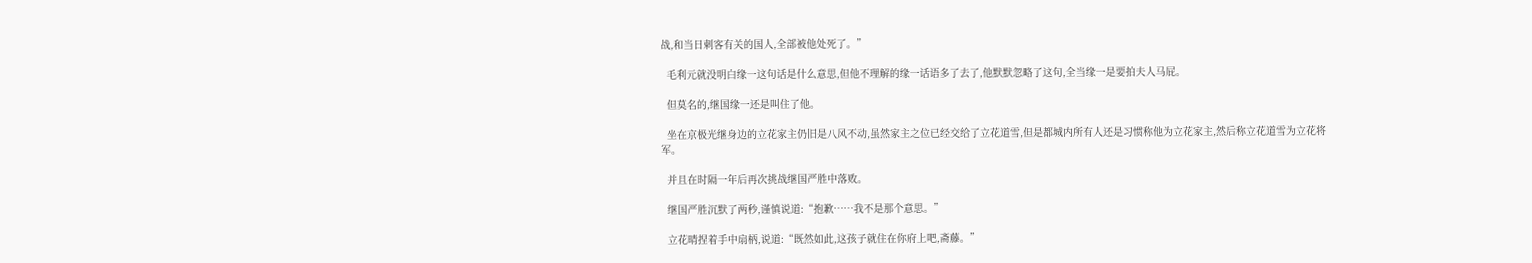战,和当日刺客有关的国人,全部被他处死了。”

  毛利元就没明白缘一这句话是什么意思,但他不理解的缘一话语多了去了,他默默忽略了这句,全当缘一是要拍夫人马屁。

  但莫名的,继国缘一还是叫住了他。

  坐在京极光继身边的立花家主仍旧是八风不动,虽然家主之位已经交给了立花道雪,但是都城内所有人还是习惯称他为立花家主,然后称立花道雪为立花将军。

  并且在时隔一年后再次挑战继国严胜中落败。

  继国严胜沉默了两秒,谨慎说道:“抱歉……我不是那个意思。”

  立花晴捏着手中扇柄,说道:“既然如此,这孩子就住在你府上吧,斋藤。”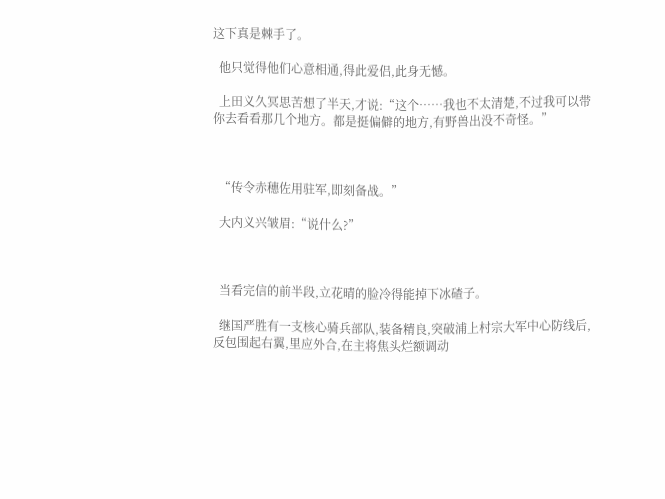这下真是棘手了。

  他只觉得他们心意相通,得此爱侣,此身无憾。

  上田义久冥思苦想了半天,才说:“这个……我也不太清楚,不过我可以带你去看看那几个地方。都是挺偏僻的地方,有野兽出没不奇怪。”



  “传令赤穗佐用驻军,即刻备战。”

  大内义兴皱眉:“说什么?”



  当看完信的前半段,立花晴的脸冷得能掉下冰碴子。

  继国严胜有一支核心骑兵部队,装备精良,突破浦上村宗大军中心防线后,反包围起右翼,里应外合,在主将焦头烂额调动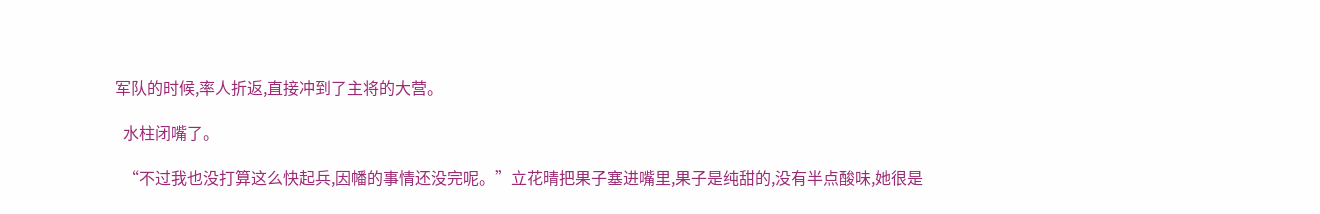军队的时候,率人折返,直接冲到了主将的大营。

  水柱闭嘴了。

  “不过我也没打算这么快起兵,因幡的事情还没完呢。”立花晴把果子塞进嘴里,果子是纯甜的,没有半点酸味,她很是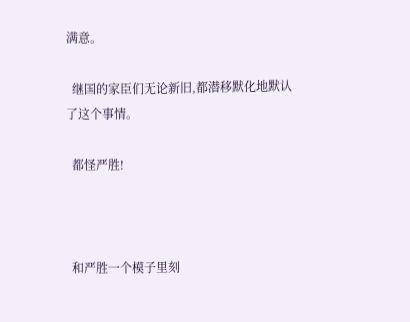满意。

  继国的家臣们无论新旧,都潜移默化地默认了这个事情。

  都怪严胜!



  和严胜一个模子里刻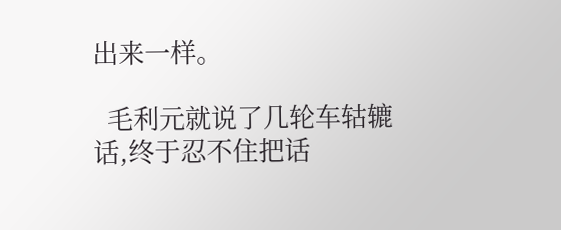出来一样。

  毛利元就说了几轮车轱辘话,终于忍不住把话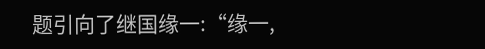题引向了继国缘一:“缘一,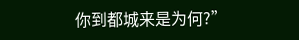你到都城来是为何?”